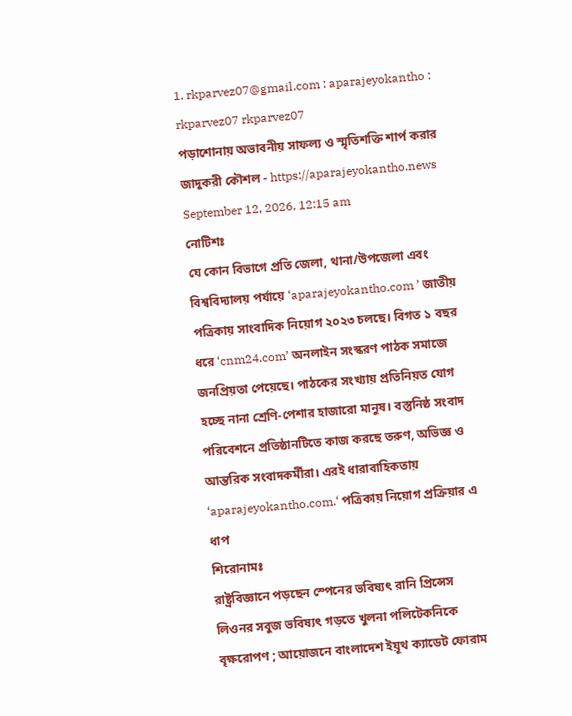1. rkparvez07@gmail.com : aparajeyokantho : rkparvez07 rkparvez07
পড়াশোনায় অভাবনীয় সাফল্য ও স্মৃতিশক্তি শার্প করার জাদুকরী কৌশল - https://aparajeyokantho.news
September 12, 2026, 12:15 am
নোটিশঃ
যে কোন বিভাগে প্রতি জেলা, থানা/উপজেলা এবং বিশ্ববিদ্যালয় পর্যায়ে ‘aparajeyokantho.com ’ জাতীয় পত্রিকায় সাংবাদিক নিয়োগ ২০২৩ চলছে। বিগত ১ বছর ধরে ‘cnm24.com’ অনলাইন সংস্করণ পাঠক সমাজে জনপ্রিয়তা পেয়েছে। পাঠকের সংখ্যায় প্রতিনিয়ত যোগ হচ্ছে নানা শ্রেণি-পেশার হাজারো মানুষ। বস্তুনিষ্ঠ সংবাদ পরিবেশনে প্রতিষ্ঠানটিতে কাজ করছে তরুণ, অভিজ্ঞ ও আন্তরিক সংবাদকর্মীরা। এরই ধারাবাহিকতায় ‘aparajeyokantho.com.‘ পত্রিকায় নিয়োগ প্রক্রিয়ার এ ধাপ
শিরোনামঃ
রাষ্ট্রবিজ্ঞানে পড়ছেন স্পেনের ভবিষ্যৎ রানি প্রিন্সেস লিওনর সবুজ ভবিষ্যৎ গড়তে খুলনা পলিটেকনিকে বৃক্ষরোপণ ; আয়োজনে বাংলাদেশ ইয়ূথ ক্যাডেট ফোরাম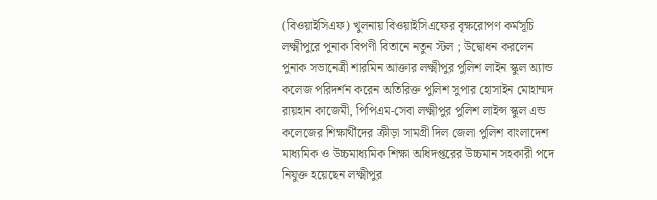(বিওয়াইসিএফ) খুলনায় বিওয়াইসিএফের বৃক্ষরোপণ কর্মসূচি লক্ষ্মীপুরে পুনাক বিপণী বিতানে নতুন স্টল ; উদ্বোধন করলেন পুনাক সভানেত্রী শারমিন আক্তার লক্ষ্মীপুর পুলিশ লাইন স্কুল অ্যান্ড কলেজ পরিদর্শন করেন অতিরিক্ত পুলিশ সুপার হোসাইন মোহাম্মদ রায়হান কাজেমী, পিপিএম-সেবা লক্ষ্মীপুর পুলিশ লাইন্স স্কুল এন্ড কলেজের শিক্ষার্থীদের ক্রীড়া সামগ্রী দিল জেলা পুলিশ বাংলাদেশ মাধ্যমিক ও উচ্চমাধ্যমিক শিক্ষা অধিদপ্তরের উচ্চমান সহকারী পদে নিযুক্ত হয়েছেন লক্ষ্মীপুর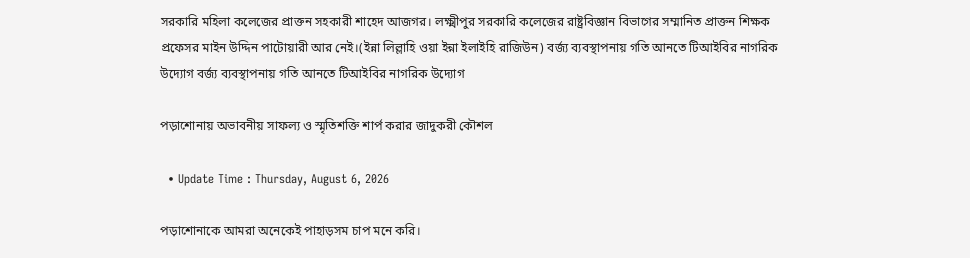সরকারি মহিলা কলেজের প্রাক্তন সহকারী শাহেদ আজগর। লক্ষ্মীপুর সরকারি কলেজের রাষ্ট্রবিজ্ঞান বিভাগের সম্মানিত প্রাক্তন শিক্ষক প্রফেসর মাইন উদ্দিন পাটোয়ারী আর নেই।(ইন্না লিল্লাহি ওয়া ইন্না ইলাইহি রাজিউন) বর্জ্য ব্যবস্থাপনায় গতি আনতে টিআইবির নাগরিক উদ্যোগ বর্জ্য ব্যবস্থাপনায় গতি আনতে টিআইবির নাগরিক উদ্যোগ

পড়াশোনায় অভাবনীয় সাফল্য ও স্মৃতিশক্তি শার্প করার জাদুকরী কৌশল

  • Update Time : Thursday, August 6, 2026

পড়াশোনাকে আমরা অনেকেই পাহাড়সম চাপ মনে করি।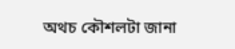অথচ কৌশলটা জানা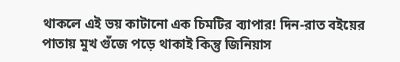থাকলে এই ভয় কাটানো এক চিমটির ব্যাপার! দিন-রাত বইয়ের পাতায় মুখ গুঁজে পড়ে থাকাই কিন্তু জিনিয়াস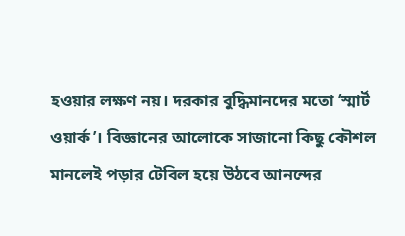হওয়ার লক্ষণ নয়। দরকার বুদ্ধিমানদের মতো ‘স্মার্ট ওয়ার্ক’। বিজ্ঞানের আলোকে সাজানো কিছু কৌশল মানলেই পড়ার টেবিল হয়ে উঠবে আনন্দের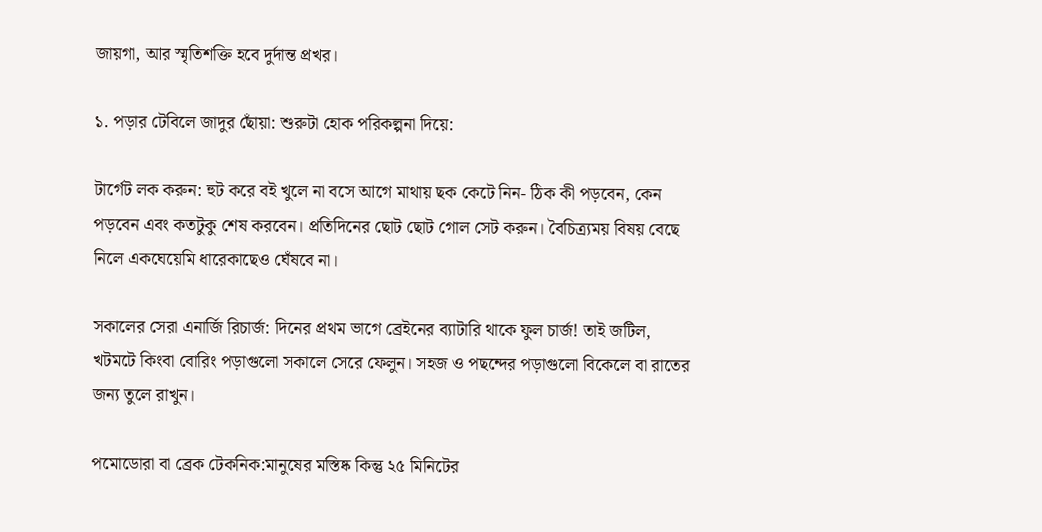জায়গা, আর স্মৃতিশক্তি হবে দুর্দান্ত প্রখর।

১. পড়ার টেবিলে জাদুর ছোঁয়া: শুরুটা হোক পরিকল্পনা দিয়ে:

টার্গেট লক করুন: হুট করে বই খুলে না বসে আগে মাথায় ছক কেটে নিন- ঠিক কী পড়বেন, কেন পড়বেন এবং কতটুকু শেষ করবেন। প্রতিদিনের ছোট ছোট গোল সেট করুন। বৈচিত্র্যময় বিষয় বেছে নিলে একঘেয়েমি ধারেকাছেও ঘেঁষবে না।

সকালের সেরা এনার্জি রিচার্জ: দিনের প্রথম ভাগে ব্রেইনের ব্যাটারি থাকে ফুল চার্জ! তাই জটিল, খটমটে কিংবা বোরিং পড়াগুলো সকালে সেরে ফেলুন। সহজ ও পছন্দের পড়াগুলো বিকেলে বা রাতের জন্য তুলে রাখুন।

পমোডোরা বা ব্রেক টেকনিক:মানুষের মস্তিষ্ক কিন্তু ২৫ মিনিটের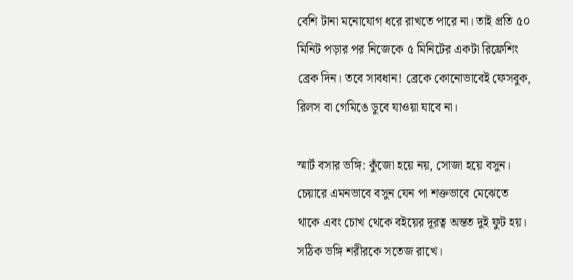বেশি টানা মনোযোগ ধরে রাখতে পারে না। তাই প্রতি ৫০ মিনিট পড়ার পর নিজেকে ৫ মিনিটের একটা রিফ্রেশিং ব্রেক দিন। তবে সাবধান! ব্রেকে কোনোভাবেই ফেসবুক, রিলস বা গেমিঙে ডুবে যাওয়া যাবে না।

স্মার্ট বসার ভঙ্গি: কুঁজো হয়ে নয়, সোজা হয়ে বসুন। চেয়ারে এমনভাবে বসুন যেন পা শক্তভাবে মেঝেতে থাকে এবং চোখ থেকে বইয়ের দূরত্ব অন্তত দুই ফুট হয়। সঠিক ভঙ্গি শরীরকে সতেজ রাখে।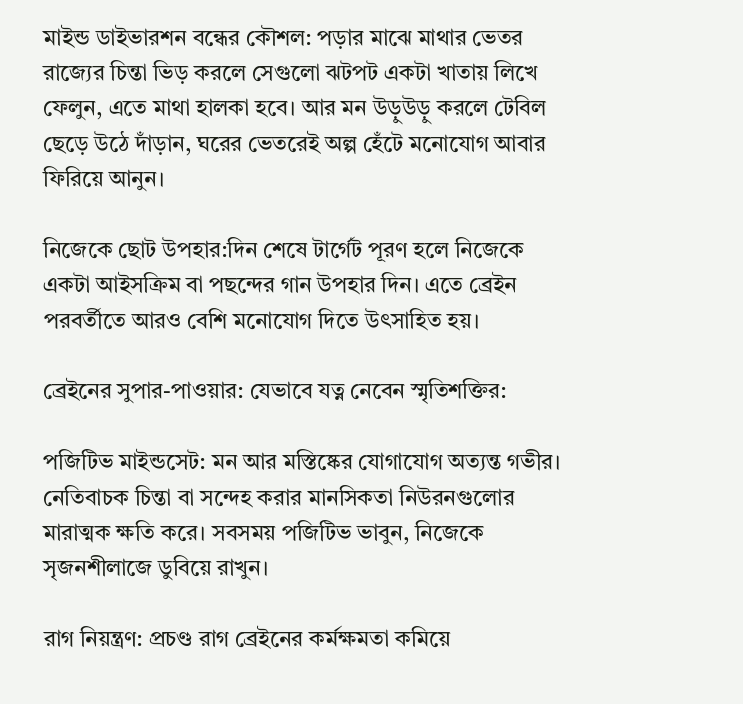মাইন্ড ডাইভারশন বন্ধের কৌশল: পড়ার মাঝে মাথার ভেতর রাজ্যের চিন্তা ভিড় করলে সেগুলো ঝটপট একটা খাতায় লিখে ফেলুন, এতে মাথা হালকা হবে। আর মন উড়ুউড়ু করলে টেবিল ছেড়ে উঠে দাঁড়ান, ঘরের ভেতরেই অল্প হেঁটে মনোযোগ আবার ফিরিয়ে আনুন।

নিজেকে ছোট উপহার:দিন শেষে টার্গেট পূরণ হলে নিজেকে একটা আইসক্রিম বা পছন্দের গান উপহার দিন। এতে ব্রেইন পরবর্তীতে আরও বেশি মনোযোগ দিতে উৎসাহিত হয়।

ব্রেইনের সুপার-পাওয়ার: যেভাবে যত্ন নেবেন স্মৃতিশক্তির:

পজিটিভ মাইন্ডসেট: মন আর মস্তিষ্কের যোগাযোগ অত্যন্ত গভীর। নেতিবাচক চিন্তা বা সন্দেহ করার মানসিকতা নিউরনগুলোর মারাত্মক ক্ষতি করে। সবসময় পজিটিভ ভাবুন, নিজেকে সৃজনশীলাজে ডুবিয়ে রাখুন।

রাগ নিয়ন্ত্রণ: প্রচণ্ড রাগ ব্রেইনের কর্মক্ষমতা কমিয়ে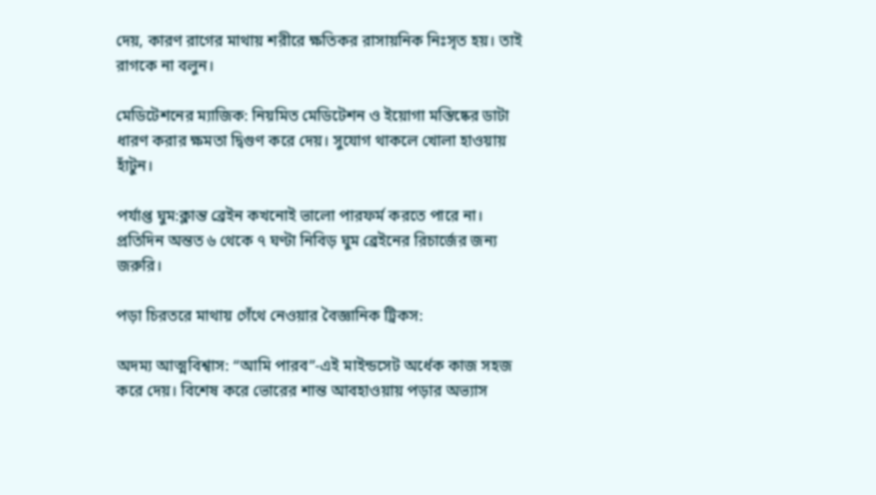দেয়, কারণ রাগের মাথায় শরীরে ক্ষতিকর রাসায়নিক নিঃসৃত হয়। তাই রাগকে না বলুন।

মেডিটেশনের ম্যাজিক: নিয়মিত মেডিটেশন ও ইয়োগা মস্তিষ্কের ডাটা ধারণ করার ক্ষমতা দ্বিগুণ করে দেয়। সুযোগ থাকলে খোলা হাওয়ায় হাঁটুন।

পর্যাপ্ত ঘুম:ক্লান্ত ব্রেইন কখনোই ভালো পারফর্ম করতে পারে না। প্রতিদিন অন্তত ৬ থেকে ৭ ঘণ্টা নিবিড় ঘুম ব্রেইনের রিচার্জের জন্য জরুরি।

পড়া চিরতরে মাথায় গেঁথে নেওয়ার বৈজ্ঞানিক ট্রিকস:

অদম্য আত্মবিশ্বাস: “আমি পারব”-এই মাইন্ডসেট অর্ধেক কাজ সহজ করে দেয়। বিশেষ করে ভোরের শান্ত আবহাওয়ায় পড়ার অভ্যাস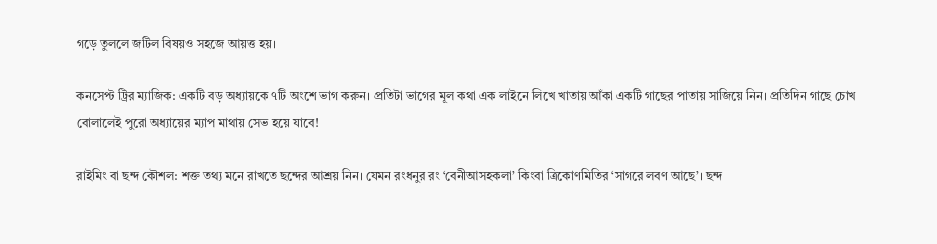গড়ে তুললে জটিল বিষয়ও সহজে আয়ত্ত হয়।

কনসেপ্ট ট্রির ম্যাজিক: একটি বড় অধ্যায়কে ৭টি অংশে ভাগ করুন। প্রতিটা ভাগের মূল কথা এক লাইনে লিখে খাতায় আঁকা একটি গাছের পাতায় সাজিয়ে নিন। প্রতিদিন গাছে চোখ বোলালেই পুরো অধ্যায়ের ম্যাপ মাথায় সেভ হয়ে যাবে!

রাইমিং বা ছন্দ কৌশল: শক্ত তথ্য মনে রাখতে ছন্দের আশ্রয় নিন। যেমন রংধনুর রং ‘বেনীআসহকলা’ কিংবা ত্রিকোণমিতির ‘সাগরে লবণ আছে’। ছন্দ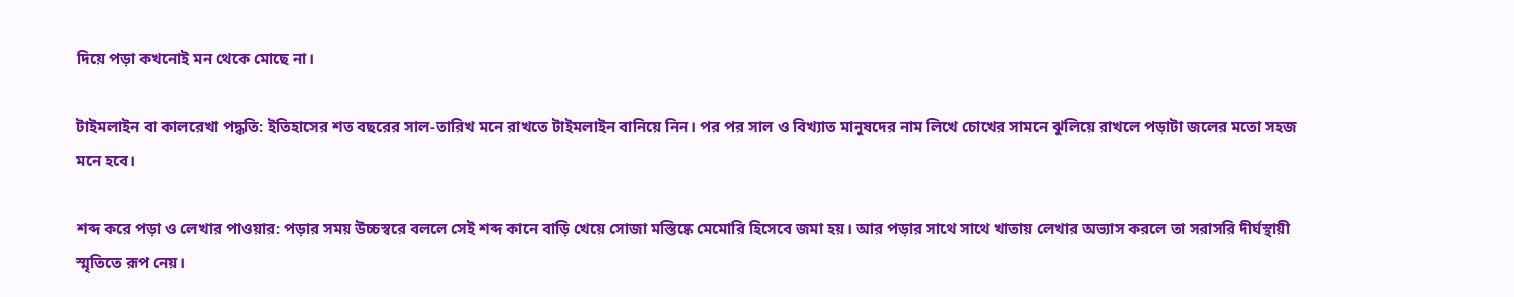দিয়ে পড়া কখনোই মন থেকে মোছে না।

টাইমলাইন বা কালরেখা পদ্ধতি: ইতিহাসের শত বছরের সাল-তারিখ মনে রাখতে টাইমলাইন বানিয়ে নিন। পর পর সাল ও বিখ্যাত মানুষদের নাম লিখে চোখের সামনে ঝুলিয়ে রাখলে পড়াটা জলের মতো সহজ মনে হবে।

শব্দ করে পড়া ও লেখার পাওয়ার: পড়ার সময় উচ্চস্বরে বললে সেই শব্দ কানে বাড়ি খেয়ে সোজা মস্তিষ্কে মেমোরি হিসেবে জমা হয়। আর পড়ার সাথে সাথে খাতায় লেখার অভ্যাস করলে তা সরাসরি দীর্ঘস্থায়ী স্মৃতিতে রূপ নেয়।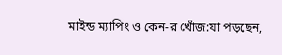মাইন্ড ম্যাপিং ও কেন-র খোঁজ:যা পড়ছেন,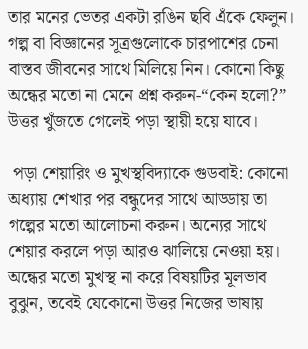তার মনের ভেতর একটা রঙিন ছবি এঁকে ফেলুন। গল্প বা বিজ্ঞানের সূত্রগুলোকে চারপাশের চেনা বাস্তব জীবনের সাথে মিলিয়ে নিন। কোনো কিছু অন্ধের মতো না মেনে প্রশ্ন করুন-“কেন হলো?” উত্তর খুঁজতে গেলেই পড়া স্থায়ী হয়ে যাবে।

 পড়া শেয়ারিং ও মুখস্থবিদ্যাকে গুডবাই: কোনো অধ্যায় শেখার পর বন্ধুদের সাথে আড্ডায় তা গল্পের মতো আলোচনা করুন। অন্যের সাথে শেয়ার করলে পড়া আরও ঝালিয়ে নেওয়া হয়। অন্ধের মতো মুখস্থ না করে বিষয়টির মূলভাব বুঝুন, তবেই যেকোনো উত্তর নিজের ভাষায়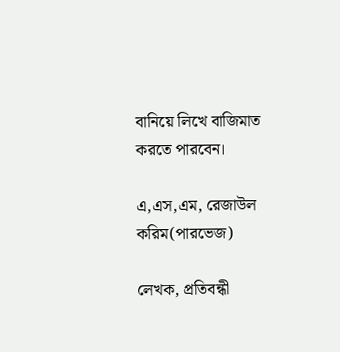বানিয়ে লিখে বাজিমাত করতে পারবেন।

এ,এস,এম, রেজাউল করিম(পারভেজ)

লেখক, প্রতিবন্ধী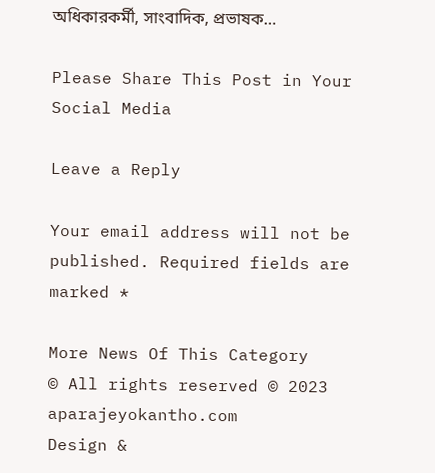অধিকারকর্মী, সাংবাদিক, প্রভাষক…

Please Share This Post in Your Social Media

Leave a Reply

Your email address will not be published. Required fields are marked *

More News Of This Category
© All rights reserved © 2023 aparajeyokantho.com
Design &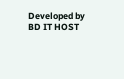Developed by BD IT HOST